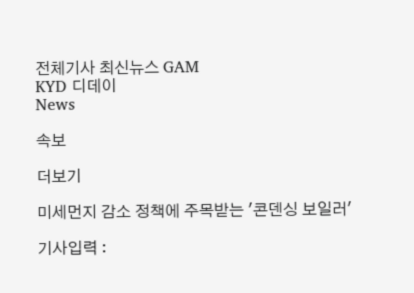전체기사 최신뉴스 GAM
KYD 디데이
News

속보

더보기

미세먼지 감소 정책에 주목받는 '콘덴싱 보일러'

기사입력 :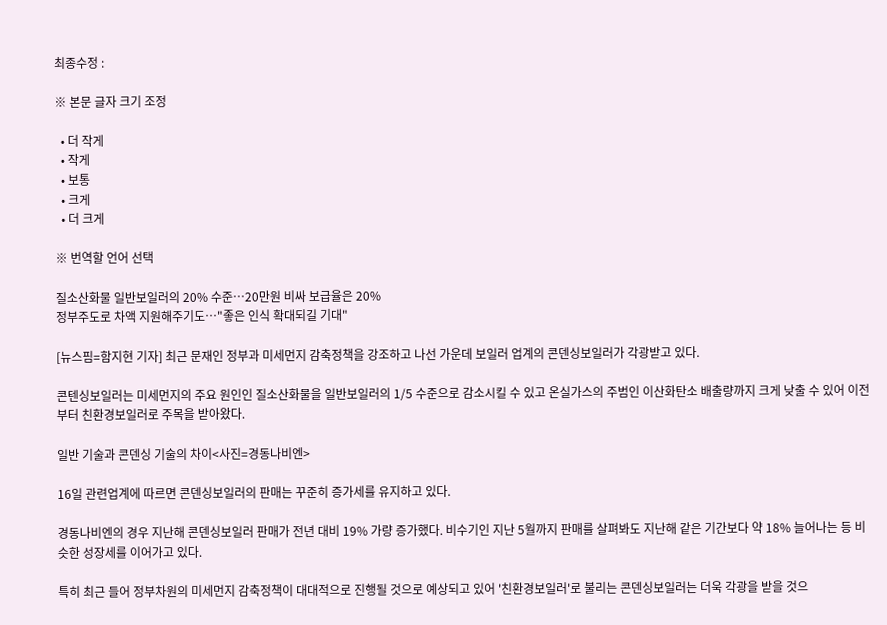최종수정 :

※ 본문 글자 크기 조정

  • 더 작게
  • 작게
  • 보통
  • 크게
  • 더 크게

※ 번역할 언어 선택

질소산화물 일반보일러의 20% 수준…20만원 비싸 보급율은 20%
정부주도로 차액 지원해주기도…"좋은 인식 확대되길 기대"

[뉴스핌=함지현 기자] 최근 문재인 정부과 미세먼지 감축정책을 강조하고 나선 가운데 보일러 업계의 콘덴싱보일러가 각광받고 있다.

콘텐싱보일러는 미세먼지의 주요 원인인 질소산화물을 일반보일러의 1/5 수준으로 감소시킬 수 있고 온실가스의 주범인 이산화탄소 배출량까지 크게 낮출 수 있어 이전부터 친환경보일러로 주목을 받아왔다.

일반 기술과 콘덴싱 기술의 차이<사진=경동나비엔>

16일 관련업계에 따르면 콘덴싱보일러의 판매는 꾸준히 증가세를 유지하고 있다.

경동나비엔의 경우 지난해 콘덴싱보일러 판매가 전년 대비 19% 가량 증가했다. 비수기인 지난 5월까지 판매를 살펴봐도 지난해 같은 기간보다 약 18% 늘어나는 등 비슷한 성장세를 이어가고 있다.

특히 최근 들어 정부차원의 미세먼지 감축정책이 대대적으로 진행될 것으로 예상되고 있어 '친환경보일러'로 불리는 콘덴싱보일러는 더욱 각광을 받을 것으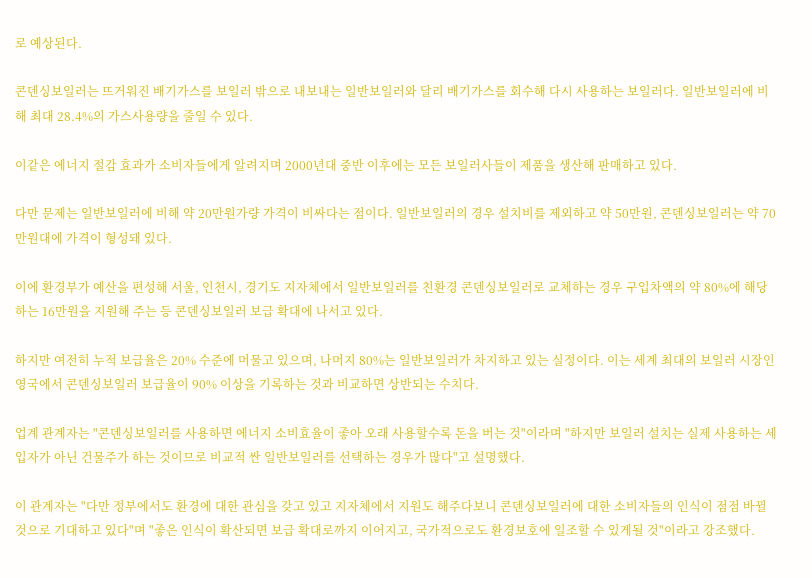로 예상된다.

콘덴싱보일러는 뜨거워진 배기가스를 보일러 밖으로 내보내는 일반보일러와 달리 배기가스를 회수해 다시 사용하는 보일러다. 일반보일러에 비해 최대 28.4%의 가스사용량을 줄일 수 있다.

이같은 에너지 절감 효과가 소비자들에게 알려지며 2000년대 중반 이후에는 모든 보일러사들이 제품을 생산해 판매하고 있다.

다만 문제는 일반보일러에 비해 약 20만원가량 가격이 비싸다는 점이다. 일반보일러의 경우 설치비를 제외하고 약 50만원, 콘덴싱보일러는 약 70만원대에 가격이 형성돼 있다.

이에 환경부가 예산을 편성해 서울, 인천시, 경기도 지자체에서 일반보일러를 친환경 콘덴싱보일러로 교체하는 경우 구입차액의 약 80%에 해당하는 16만원을 지원해 주는 등 콘덴싱보일러 보급 확대에 나서고 있다.

하지만 여전히 누적 보급율은 20% 수준에 머물고 있으며, 나머지 80%는 일반보일러가 차지하고 있는 실정이다. 이는 세계 최대의 보일러 시장인 영국에서 콘덴싱보일러 보급율이 90% 이상을 기록하는 것과 비교하면 상반되는 수치다.

업계 관계자는 "콘덴싱보일러를 사용하면 에너지 소비효율이 좋아 오래 사용할수록 돈을 버는 것"이라며 "하지만 보일러 설치는 실제 사용하는 세입자가 아닌 건물주가 하는 것이므로 비교적 싼 일반보일러를 선택하는 경우가 많다"고 설명했다.

이 관계자는 "다만 정부에서도 환경에 대한 관심을 갖고 있고 지자체에서 지원도 해주다보니 콘덴싱보일러에 대한 소비자들의 인식이 점점 바뀔 것으로 기대하고 있다"며 "좋은 인식이 확산되면 보급 확대로까지 이어지고, 국가적으로도 환경보호에 일조할 수 있게될 것"이라고 강조했다.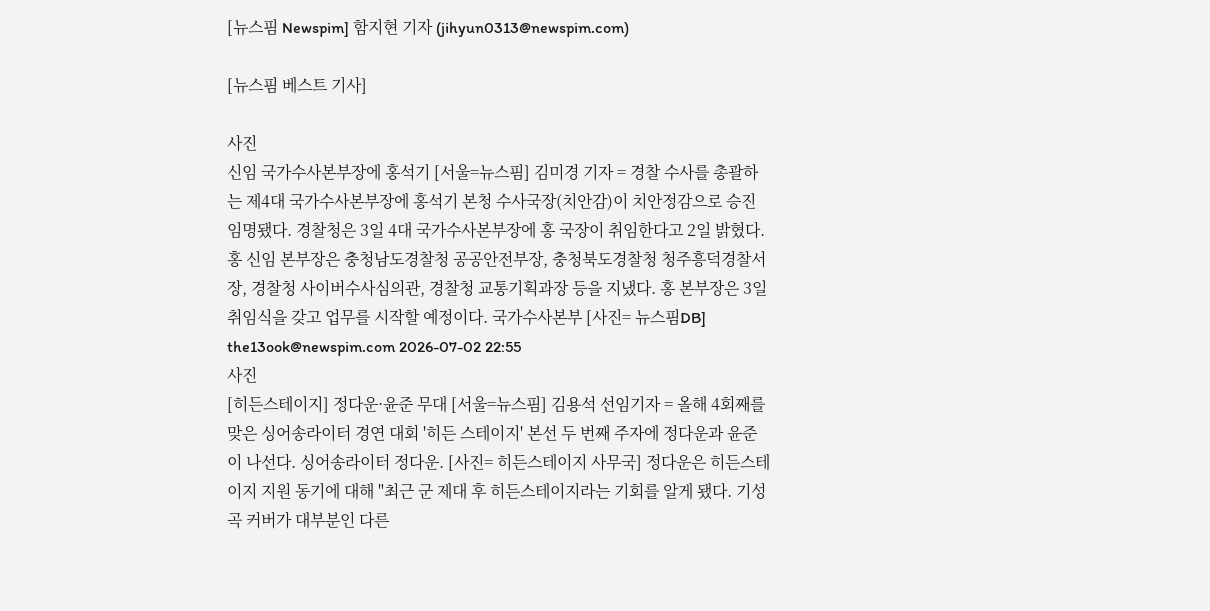[뉴스핌 Newspim] 함지현 기자 (jihyun0313@newspim.com)

[뉴스핌 베스트 기사]

사진
신임 국가수사본부장에 홍석기 [서울=뉴스핌] 김미경 기자 = 경찰 수사를 총괄하는 제4대 국가수사본부장에 홍석기 본청 수사국장(치안감)이 치안정감으로 승진 임명됐다. 경찰청은 3일 4대 국가수사본부장에 홍 국장이 취임한다고 2일 밝혔다. 홍 신임 본부장은 충청남도경찰청 공공안전부장, 충청북도경찰청 청주흥덕경찰서장, 경찰청 사이버수사심의관, 경찰청 교통기획과장 등을 지냈다. 홍 본부장은 3일 취임식을 갖고 업무를 시작할 예정이다. 국가수사본부 [사진= 뉴스핌DB] the13ook@newspim.com 2026-07-02 22:55
사진
[히든스테이지] 정다운·윤준 무대 [서울=뉴스핌] 김용석 선임기자 = 올해 4회째를 맞은 싱어송라이터 경연 대회 '히든 스테이지' 본선 두 번째 주자에 정다운과 윤준이 나선다. 싱어송라이터 정다운. [사진= 히든스테이지 사무국] 정다운은 히든스테이지 지원 동기에 대해 "최근 군 제대 후 히든스테이지라는 기회를 알게 됐다. 기성곡 커버가 대부분인 다른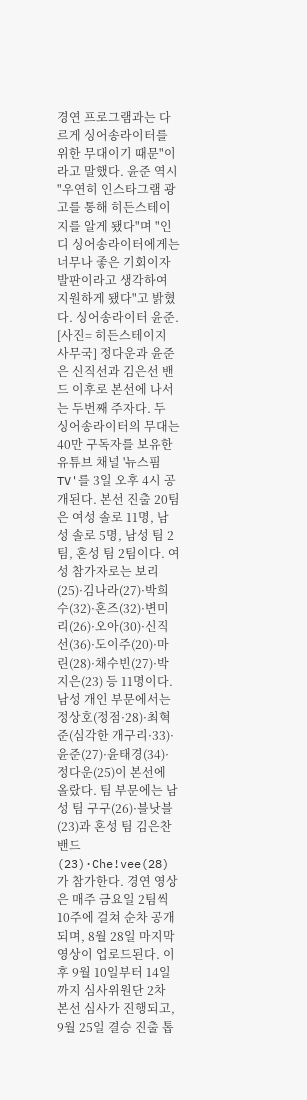경연 프로그램과는 다르게 싱어송라이터를 위한 무대이기 때문"이라고 말했다. 윤준 역시 "우연히 인스타그램 광고를 통해 히든스테이지를 알게 됐다"며 "인디 싱어송라이터에게는 너무나 좋은 기회이자 발판이라고 생각하여 지원하게 됐다"고 밝혔다. 싱어송라이터 윤준. [사진= 히든스테이지 사무국] 정다운과 윤준은 신직선과 김은선 밴드 이후로 본선에 나서는 두번째 주자다. 두 싱어송라이터의 무대는 40만 구독자를 보유한 유튜브 채널 '뉴스핌TV'를 3일 오후 4시 공개된다. 본선 진출 20팀은 여성 솔로 11명, 남성 솔로 5명, 남성 팀 2팀, 혼성 팀 2팀이다. 여성 참가자로는 보리(25)·김나라(27)·박희수(32)·혼즈(32)·변미리(26)·오아(30)·신직선(36)·도이주(20)·마린(28)·채수빈(27)·박지은(23) 등 11명이다. 남성 개인 부문에서는 정상호(정점·28)·최혁준(심각한 개구리·33)·윤준(27)·윤태경(34)·정다운(25)이 본선에 올랐다. 팀 부문에는 남성 팀 구구(26)·블낫블(23)과 혼성 팀 김은찬밴드(23)·Che!vee(28)가 참가한다. 경연 영상은 매주 금요일 2팀씩 10주에 걸쳐 순차 공개되며, 8월 28일 마지막 영상이 업로드된다. 이후 9월 10일부터 14일까지 심사위원단 2차 본선 심사가 진행되고, 9월 25일 결승 진출 톱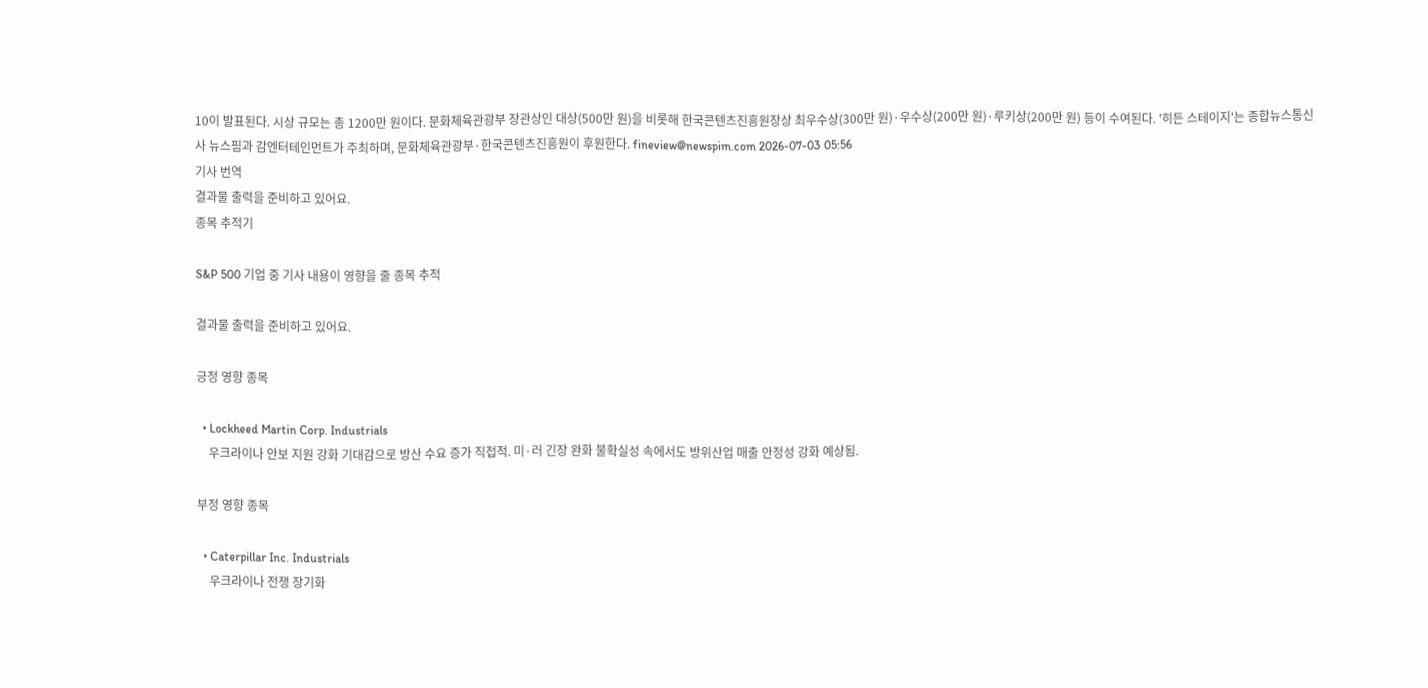10이 발표된다. 시상 규모는 총 1200만 원이다. 문화체육관광부 장관상인 대상(500만 원)을 비롯해 한국콘텐츠진흥원장상 최우수상(300만 원)·우수상(200만 원)·루키상(200만 원) 등이 수여된다. '히든 스테이지'는 종합뉴스통신사 뉴스핌과 감엔터테인먼트가 주최하며, 문화체육관광부·한국콘텐츠진흥원이 후원한다. fineview@newspim.com 2026-07-03 05:56
기사 번역
결과물 출력을 준비하고 있어요.
종목 추적기

S&P 500 기업 중 기사 내용이 영향을 줄 종목 추적

결과물 출력을 준비하고 있어요.

긍정 영향 종목

  • Lockheed Martin Corp. Industrials
    우크라이나 안보 지원 강화 기대감으로 방산 수요 증가 직접적. 미·러 긴장 완화 불확실성 속에서도 방위산업 매출 안정성 강화 예상됨.

부정 영향 종목

  • Caterpillar Inc. Industrials
    우크라이나 전쟁 장기화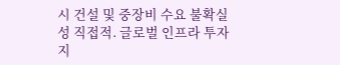시 건설 및 중장비 수요 불확실성 직접적. 글로벌 인프라 투자 지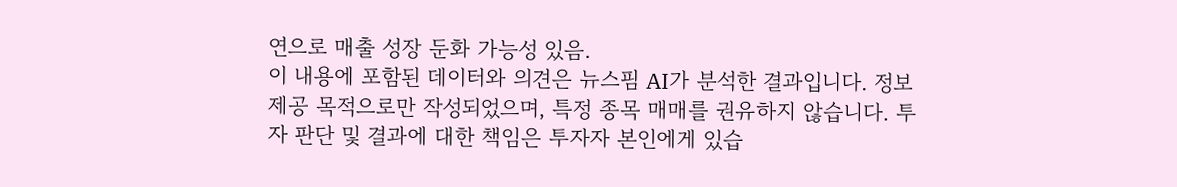연으로 매출 성장 둔화 가능성 있음.
이 내용에 포함된 데이터와 의견은 뉴스핌 AI가 분석한 결과입니다. 정보 제공 목적으로만 작성되었으며, 특정 종목 매매를 권유하지 않습니다. 투자 판단 및 결과에 대한 책임은 투자자 본인에게 있습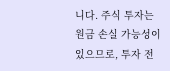니다. 주식 투자는 원금 손실 가능성이 있으므로, 투자 전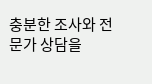충분한 조사와 전문가 상담을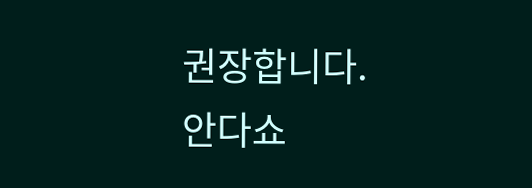권장합니다.
안다쇼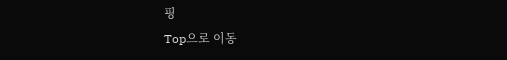핑
Top으로 이동